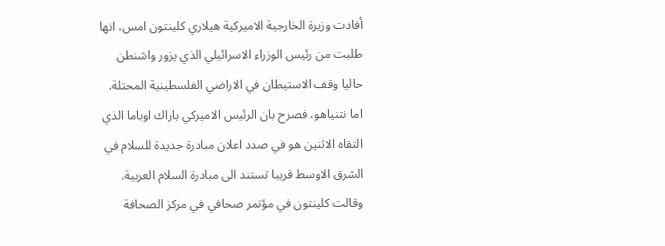أفادت وزيرة الخارجية الاميركية هيلاري كلينتون امس، انها طلبت من رئيس الوزراء الاسرائيلي الذي يزور واشنطن حاليا وقف الاستيطان في الاراضي الفلسطينية المحتلة. اما نتنياهو، فصرح بان الرئيس الاميركي باراك اوباما الذي التقاه الاثنين هو في صدد اعلان مبادرة جديدة للسلام في الشرق الاوسط قريبا تستند الى مبادرة السلام العربية.
وقالت كلينتون في مؤتمر صحافي في مركز الصحافة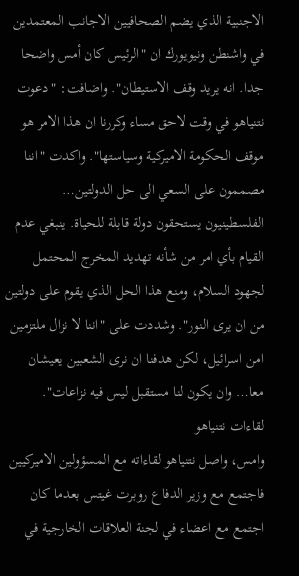الاجنبية الذي يضم الصحافيين الاجانب المعتمدين في واشنطن ونيويورك ان "الرئيس كان أمس واضحا جدا. انه يريد وقف الاستيطان". واضافت: "دعوت نتنياهو في وقت لاحق مساء وكررنا ان هذا الامر هو موقف الحكومة الاميركية وسياستها". واكدت "اننا مصممون على السعي الى حل الدولتين… الفلسطينيون يستحقون دولة قابلة للحياة. ينبغي عدم القيام بأي امر من شأنه تهديد المخرج المحتمل لجهود السلام، ومنع هذا الحل الذي يقوم على دولتين من ان يرى النور". وشددت على "اننا لا نزال ملتزمين امن اسرائيل، لكن هدفنا ان نرى الشعبين يعيشان معا… وان يكون لنا مستقبل ليس فيه نزاعات".
لقاءات نتنياهو
وامس، واصل نتنياهو لقاءاته مع المسؤولين الاميركيين فاجتمع مع وزير الدفاع روبرت غيتس بعدما كان اجتمع مع اعضاء في لجنة العلاقات الخارجية في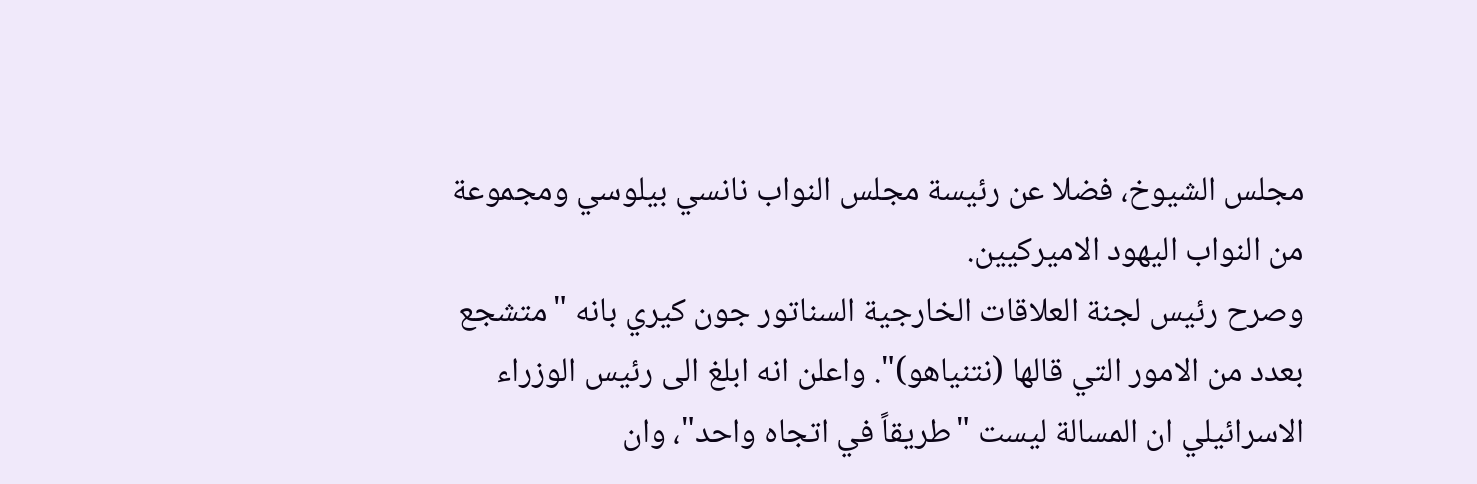مجلس الشيوخ، فضلا عن رئيسة مجلس النواب نانسي بيلوسي ومجموعة من النواب اليهود الاميركيين.
وصرح رئيس لجنة العلاقات الخارجية السناتور جون كيري بانه "متشجع بعدد من الامور التي قالها (نتنياهو)". واعلن انه ابلغ الى رئيس الوزراء الاسرائيلي ان المسالة ليست "طريقاً في اتجاه واحد"، وان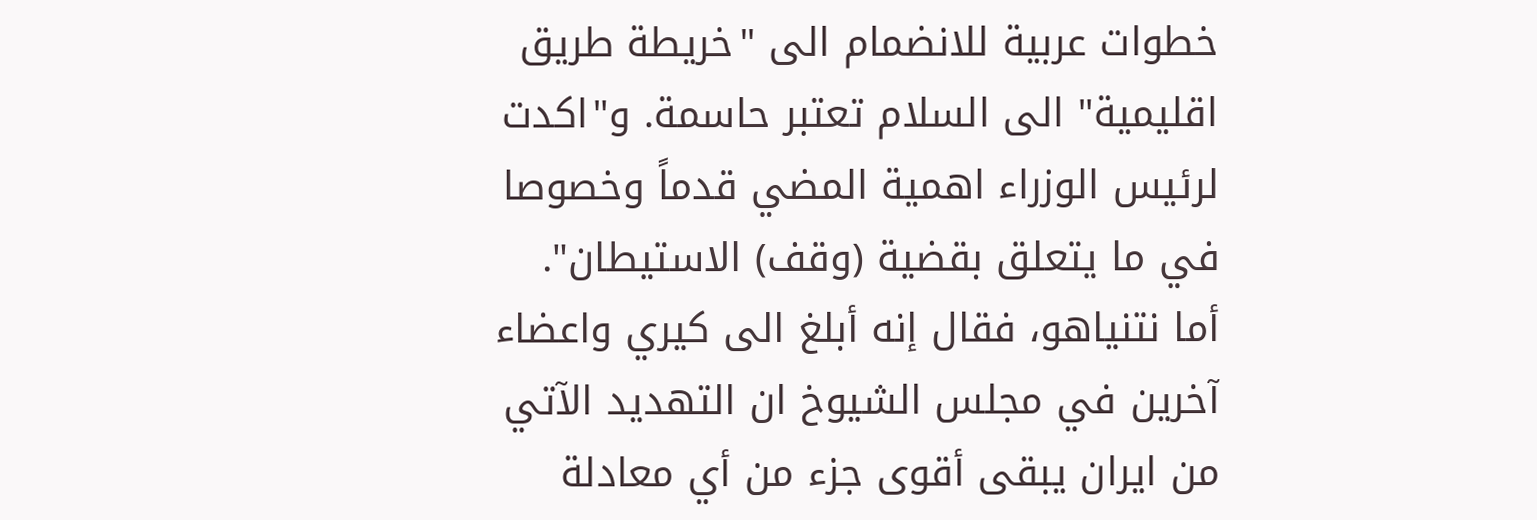خطوات عربية للانضمام الى "خريطة طريق اقليمية" الى السلام تعتبر حاسمة. و"اكدت لرئيس الوزراء اهمية المضي قدماً وخصوصا في ما يتعلق بقضية (وقف) الاستيطان".
أما نتنياهو، فقال إنه أبلغ الى كيري واعضاء آخرين في مجلس الشيوخ ان التهديد الآتي من ايران يبقى أقوى جزء من أي معادلة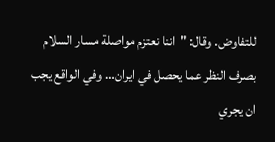للتفاوض. وقال: "اننا نعتزم مواصلة مسار السلام بصرف النظر عما يحصل في ايران… وفي الواقع يجب ان يجري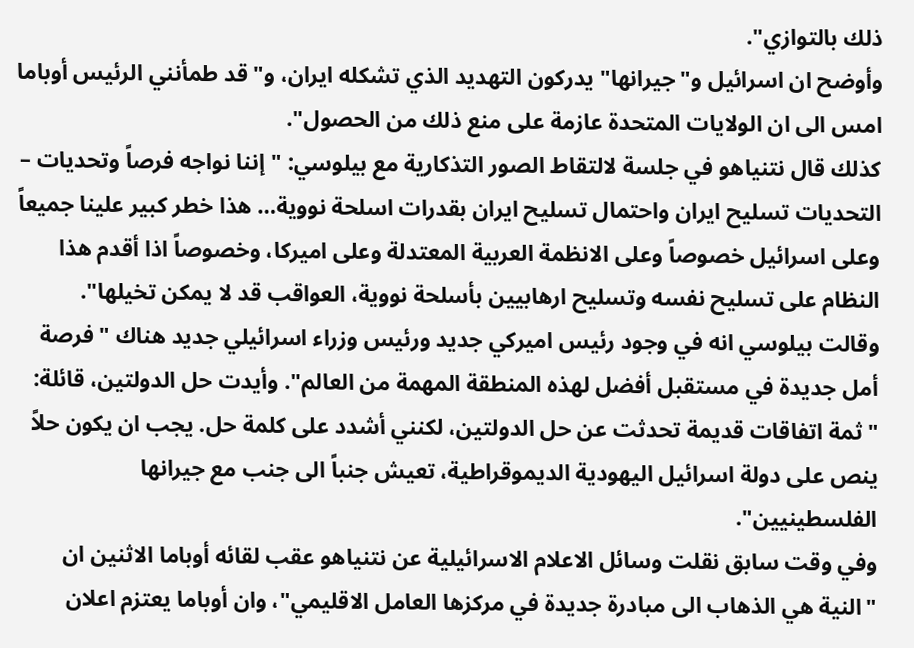ذلك بالتوازي".
وأوضح ان اسرائيل و"جيرانها" يدركون التهديد الذي تشكله ايران، و"قد طمأنني الرئيس أوباما امس الى ان الولايات المتحدة عازمة على منع ذلك من الحصول".
كذلك قال نتنياهو في جلسة لالتقاط الصور التذكارية مع بيلوسي: "إننا نواجه فرصاً وتحديات – التحديات تسليح ايران واحتمال تسليح ايران بقدرات اسلحة نووية… هذا خطر كبير علينا جميعاً وعلى اسرائيل خصوصاً وعلى الانظمة العربية المعتدلة وعلى اميركا، وخصوصاً اذا أقدم هذا النظام على تسليح نفسه وتسليح ارهابيين بأسلحة نووية، العواقب قد لا يمكن تخيلها".
وقالت بيلوسي انه في وجود رئيس اميركي جديد ورئيس وزراء اسرائيلي جديد هناك "فرصة أمل جديدة في مستقبل أفضل لهذه المنطقة المهمة من العالم". وأيدت حل الدولتين، قائلة: "ثمة اتفاقات قديمة تحدثت عن حل الدولتين، لكنني أشدد على كلمة حل. يجب ان يكون حلاً ينص على دولة اسرائيل اليهودية الديموقراطية، تعيش جنباً الى جنب مع جيرانها الفلسطينيين".
وفي وقت سابق نقلت وسائل الاعلام الاسرائيلية عن نتنياهو عقب لقائه أوباما الاثنين ان "النية هي الذهاب الى مبادرة جديدة في مركزها العامل الاقليمي"، وان أوباما يعتزم اعلان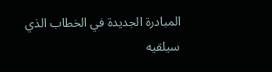المبادرة الجديدة في الخطاب الذي سيلقيه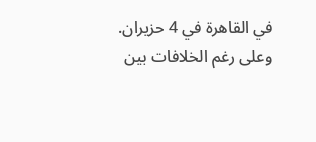في القاهرة في 4 حزيران.
وعلى رغم الخلافات بين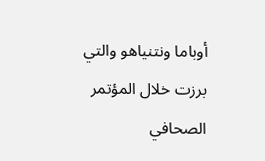أوباما ونتنياهو والتي برزت خلال المؤتمر الصحافي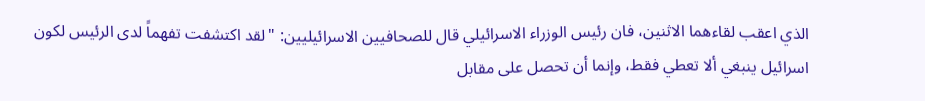الذي اعقب لقاءهما الاثنين، فان رئيس الوزراء الاسرائيلي قال للصحافيين الاسرائيليين: "لقد اكتشفت تفهماً لدى الرئيس لكون اسرائيل ينبغي ألا تعطي فقط، وإنما أن تحصل على مقابل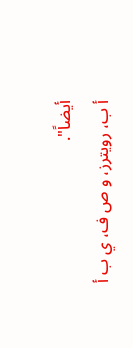أيضاً".
أ ب، رويترز، و ص ف، ي ب أ